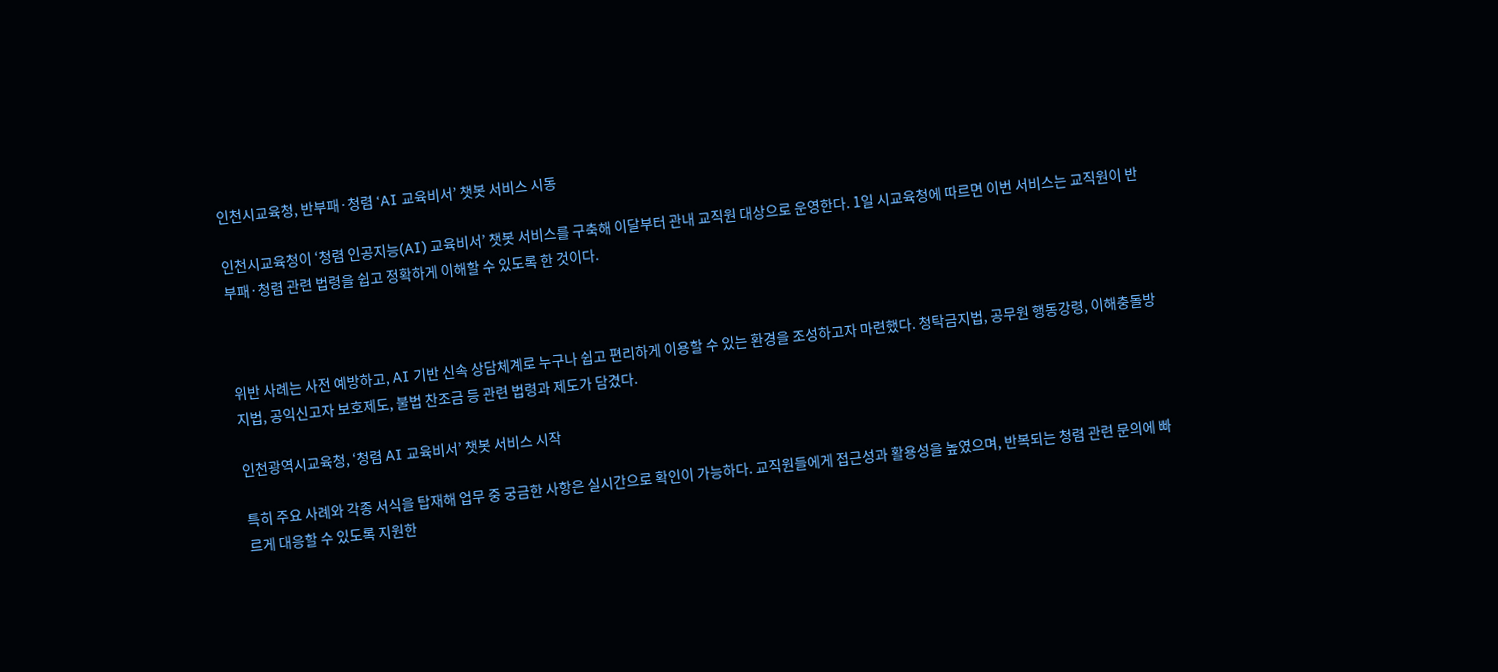인천시교육청, 반부패·청렴 ‘AI 교육비서’ 챗봇 서비스 시동

인천시교육청이 ‘청렴 인공지능(AI) 교육비서’ 챗봇 서비스를 구축해 이달부터 관내 교직원 대상으로 운영한다. 1일 시교육청에 따르면 이번 서비스는 교직원이 반부패·청렴 관련 법령을 쉽고 정확하게 이해할 수 있도록 한 것이다.



위반 사례는 사전 예방하고, AI 기반 신속 상담체계로 누구나 쉽고 편리하게 이용할 수 있는 환경을 조성하고자 마련했다. 청탁금지법, 공무원 행동강령, 이해충돌방지법, 공익신고자 보호제도, 불법 찬조금 등 관련 법령과 제도가 담겼다.

인천광역시교육청, ‘청렴 AI 교육비서’ 챗봇 서비스 시작

특히 주요 사례와 각종 서식을 탑재해 업무 중 궁금한 사항은 실시간으로 확인이 가능하다. 교직원들에게 접근성과 활용성을 높였으며, 반복되는 청렴 관련 문의에 빠르게 대응할 수 있도록 지원한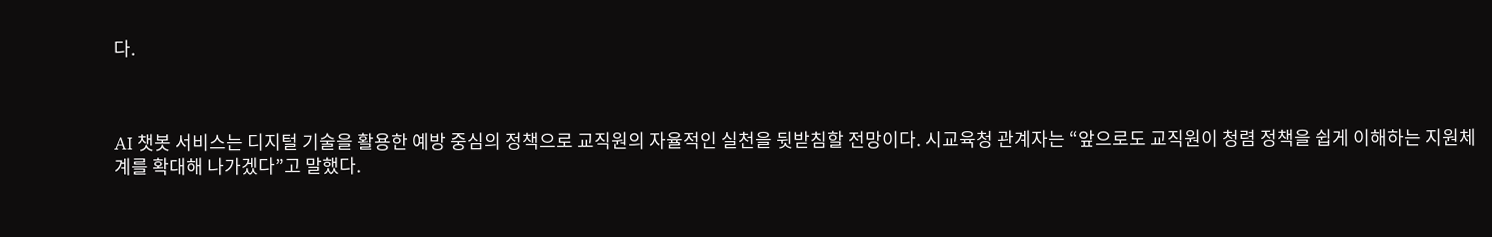다.



AI 챗봇 서비스는 디지털 기술을 활용한 예방 중심의 정책으로 교직원의 자율적인 실천을 뒷받침할 전망이다. 시교육청 관계자는 “앞으로도 교직원이 청렴 정책을 쉽게 이해하는 지원체계를 확대해 나가겠다”고 말했다.